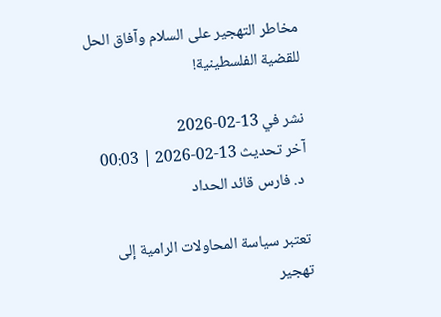مخاطر التهجير على السلام وآفاق الحل للقضية الفلسطينية!

نشر في 13-02-2026
آخر تحديث 13-02-2026 | 00:03
 د. فارس قائد الحداد

تعتبر سياسة المحاولات الرامية إلى تهجير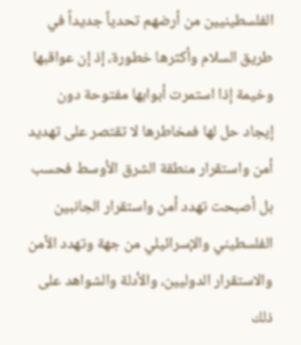الفلسطينيين من أرضهم تحدياً جديداً في طريق السلام وأكثرها خطورة، إذ إن عواقبها وخيمة إذا استمرت أبوابها مفتوحة دون إيجاد حل لها فمخاطرها لا تقتصر على تهديد أمن واستقرار منطقة الشرق الأوسط فحسب بل أصبحت تهدد أمن واستقرار الجانبين الفلسطيني والإسرائيلي من جهة وتهدد الأمن والاستقرار الدوليين، والأدلة والشواهد على ذلك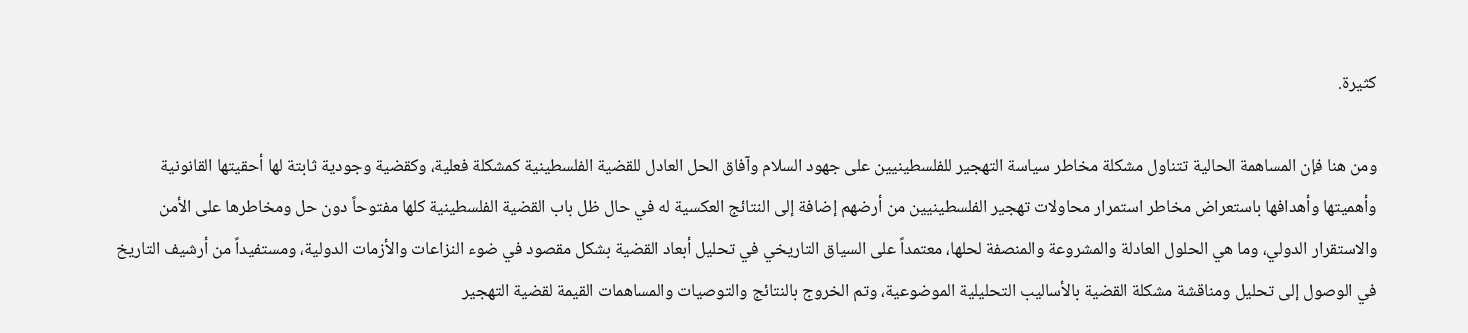كثيرة.

ومن هنا فإن المساهمة الحالية تتناول مشكلة مخاطر سياسة التهجير للفلسطينيين على جهود السلام وآفاق الحل العادل للقضية الفلسطينية كمشكلة فعلية، وكقضية وجودية ثابتة لها أحقيتها القانونية وأهميتها وأهدافها باستعراض مخاطر استمرار محاولات تهجير الفلسطينيين من أرضهم إضافة إلى النتائج العكسية له في حال ظل باب القضية الفلسطينية كلها مفتوحاً دون حل ومخاطرها على الأمن والاستقرار الدولي، وما هي الحلول العادلة والمشروعة والمنصفة لحلها، معتمداً على السياق التاريخي في تحليل أبعاد القضية بشكل مقصود في ضوء النزاعات والأزمات الدولية، ومستفيداً من أرشيف التاريخ في الوصول إلى تحليل ومناقشة مشكلة القضية بالأساليب التحليلية الموضوعية، وتم الخروج بالنتائج والتوصيات والمساهمات القيمة لقضية التهجير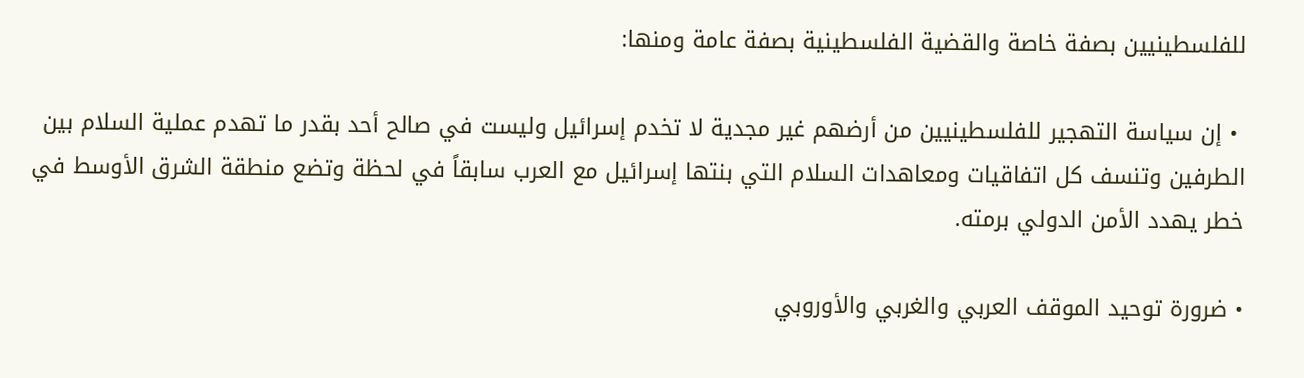للفلسطينيين بصفة خاصة والقضية الفلسطينية بصفة عامة ومنها:

 • إن سياسة التهجير للفلسطينيين من أرضهم غير مجدية لا تخدم إسرائيل وليست في صالح أحد بقدر ما تهدم عملية السلام بين الطرفين وتنسف كل اتفاقيات ومعاهدات السلام التي بنتها إسرائيل مع العرب سابقاً في لحظة وتضع منطقة الشرق الأوسط في خطر يهدد الأمن الدولي برمته.

• ضرورة توحيد الموقف العربي والغربي والأوروبي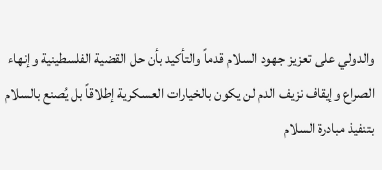والدولي على تعزيز جهود السلام قدماً والتأكيد بأن حل القضية الفلسطينية وإنهاء الصراع وإيقاف نزيف الدم لن يكون بالخيارات العسكرية إطلاقاً بل يُصنع بالسلام بتنفيذ مبادرة السلام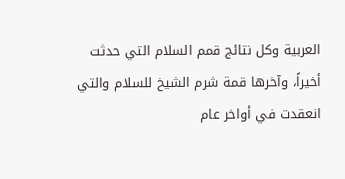العربية وكل نتائج قمم السلام التي حدثت أخيراً، وآخرها قمة شرم الشيخ للسلام والتي انعقدت في أواخر عام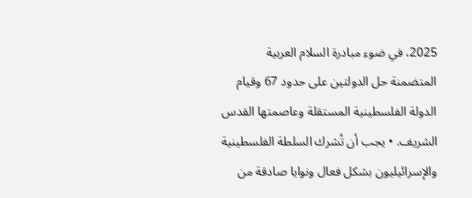2025، في ضوء مبادرة السلام العربية المتضمنة حل الدولتين على حدود 67 وقيام الدولة الفلسطينية المستقلة وعاصمتها القدس الشريف. • يجب أن تُشرك السلطة الفلسطينية والإسرائيليون بشكل فعال ونوايا صادقة من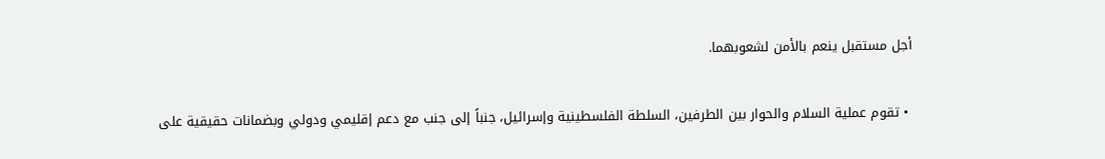أجل مستقبل ينعم بالأمن لشعوبهما.

 • تقوم عملية السلام والحوار بين الطرفين، السلطة الفلسطينية وإسرائيل، جنباً إلى جنب مع دعم إقليمي ودولي وبضمانات حقيقية على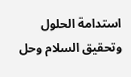استدامة الحلول وتحقيق السلام وحل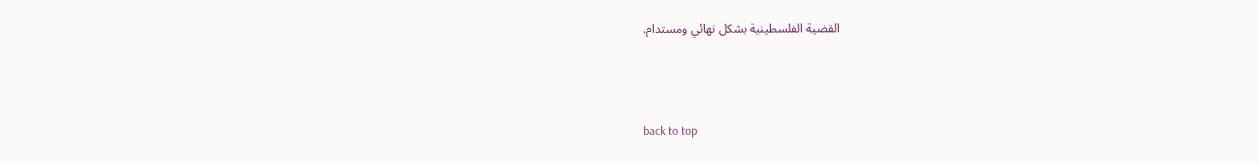القضية الفلسطينية بشكل نهائي ومستدام.



back to top